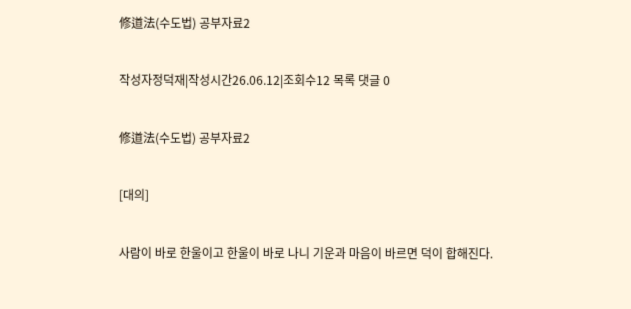修道法(수도법) 공부자료2

작성자정덕재|작성시간26.06.12|조회수12 목록 댓글 0

修道法(수도법) 공부자료2

[대의]

사람이 바로 한울이고 한울이 바로 나니 기운과 마음이 바르면 덕이 합해진다.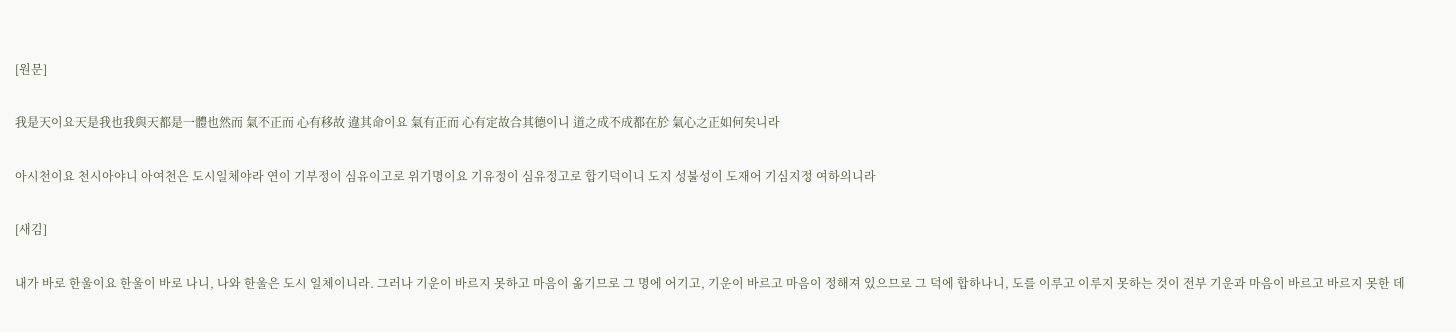[원문]

我是天이요天是我也我與天都是一體也然而 氣不正而 心有移故 違其命이요 氣有正而 心有定故合其德이니 道之成不成都在於 氣心之正如何矣니라

아시천이요 천시아야니 아여천은 도시일체야라 연이 기부정이 심유이고로 위기명이요 기유정이 심유정고로 합기덕이니 도지 성불성이 도재어 기심지정 여하의니라

[새김]

내가 바로 한울이요 한울이 바로 나니, 나와 한울은 도시 일체이니라. 그러나 기운이 바르지 못하고 마음이 옮기므로 그 명에 어기고, 기운이 바르고 마음이 정해져 있으므로 그 덕에 합하나니, 도를 이루고 이루지 못하는 것이 전부 기운과 마음이 바르고 바르지 못한 데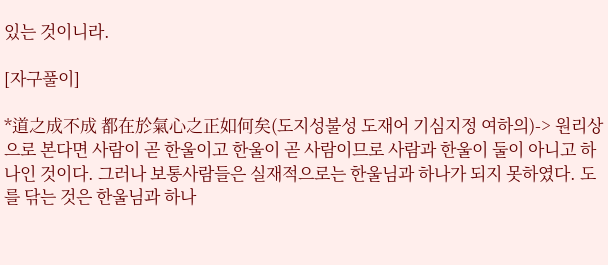있는 것이니라.

[자구풀이]

*道之成不成 都在於氣心之正如何矣(도지성불성 도재어 기심지정 여하의)-> 원리상으로 본다면 사람이 곧 한울이고 한울이 곧 사람이므로 사람과 한울이 둘이 아니고 하나인 것이다. 그러나 보통사람들은 실재적으로는 한울님과 하나가 되지 못하였다. 도를 닦는 것은 한울님과 하나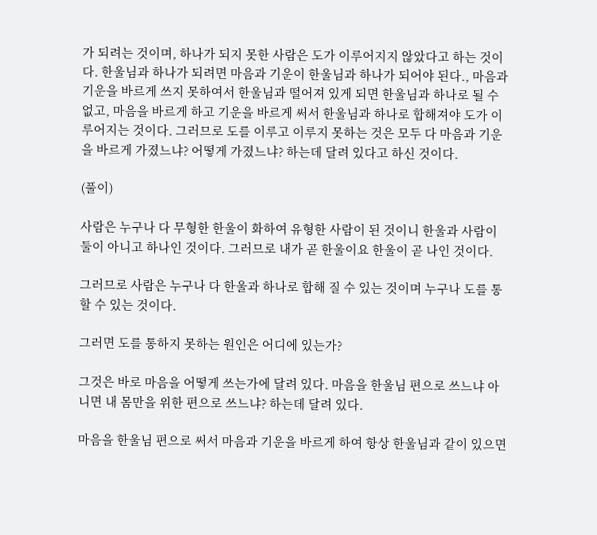가 되려는 것이며, 하나가 되지 못한 사람은 도가 이루어지지 않았다고 하는 것이다. 한울님과 하나가 되려면 마음과 기운이 한울님과 하나가 되어야 된다., 마음과 기운을 바르게 쓰지 못하여서 한울님과 떨어져 있게 되면 한울님과 하나로 될 수 없고, 마음을 바르게 하고 기운을 바르게 써서 한울님과 하나로 합해져야 도가 이루어지는 것이다. 그러므로 도를 이루고 이루지 못하는 것은 모두 다 마음과 기운을 바르게 가졌느냐? 어떻게 가졌느냐? 하는데 달려 있다고 하신 것이다.

(풀이)

사람은 누구나 다 무형한 한울이 화하여 유형한 사람이 된 것이니 한울과 사람이 둘이 아니고 하나인 것이다. 그러므로 내가 곧 한울이요 한울이 곧 나인 것이다.

그러므로 사람은 누구나 다 한울과 하나로 합해 질 수 있는 것이며 누구나 도를 통할 수 있는 것이다.

그러면 도를 통하지 못하는 원인은 어디에 있는가?

그것은 바로 마음을 어떻게 쓰는가에 달려 있다. 마음을 한울님 편으로 쓰느냐 아니면 내 몸만을 위한 편으로 쓰느냐? 하는데 달려 있다.

마음을 한울님 편으로 써서 마음과 기운을 바르게 하여 항상 한울님과 같이 있으면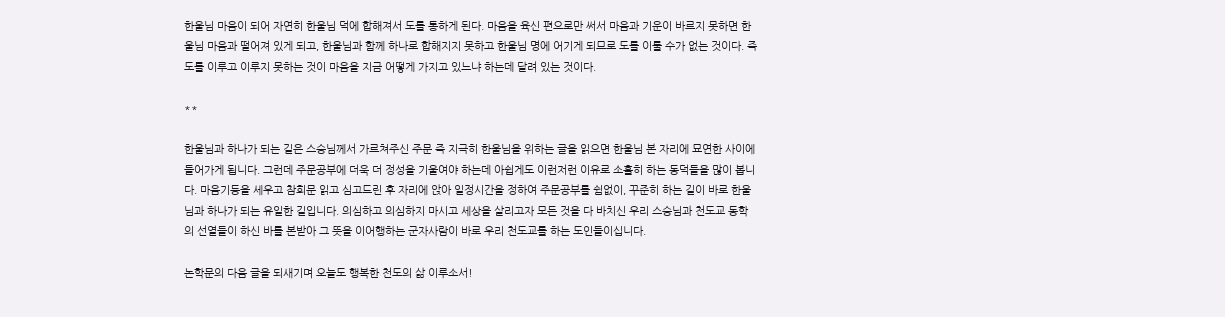한울님 마음이 되어 자연히 한울님 덕에 합해져서 도를 통하게 된다. 마음을 육신 편으로만 써서 마음과 기운이 바르지 못하면 한울님 마음과 떨어져 있게 되고, 한울님과 함께 하나로 합해지지 못하고 한울님 명에 어기게 되므로 도를 이룰 수가 없는 것이다. 즉 도를 이루고 이루지 못하는 것이 마음을 지금 어떻게 가지고 있느냐 하는데 달려 있는 것이다.

**

한울님과 하나가 되는 길은 스승님께서 가르쳐주신 주문 즉 지극히 한울님을 위하는 글을 읽으면 한울님 본 자리에 묘연한 사이에 들어가게 됩니다. 그런데 주문공부에 더욱 더 정성을 기울여야 하는데 아쉽게도 이런저런 이유로 소홀히 하는 동덕들을 많이 봅니다. 마음기둥을 세우고 참회문 읽고 심고드린 후 자리에 앉아 일정시간을 정하여 주문공부를 쉼없이, 꾸준히 하는 길이 바로 한울님과 하나가 되는 유일한 길입니다. 의심하고 의심하지 마시고 세상을 살리고자 모든 것을 다 바치신 우리 스승님과 천도교 동학의 선열들이 하신 바를 본받아 그 뜻을 이어행하는 군자사람이 바로 우리 천도교를 하는 도인들이십니다.

논학문의 다음 글을 되새기며 오늘도 행복한 천도의 삶 이루소서!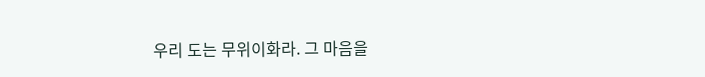우리 도는 무위이화라. 그 마음을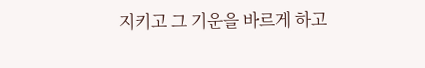지키고 그 기운을 바르게 하고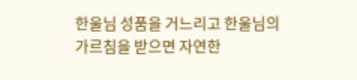한울님 성품을 거느리고 한울님의 가르침을 받으면 자연한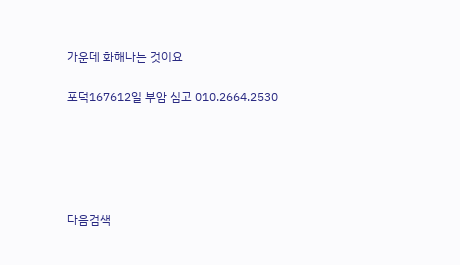가운데 화해나는 것이요

포덕167612일 부암 심고 010.2664.2530





다음검색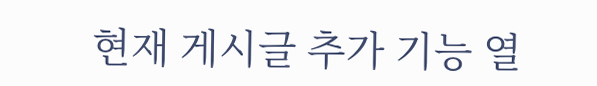현재 게시글 추가 기능 열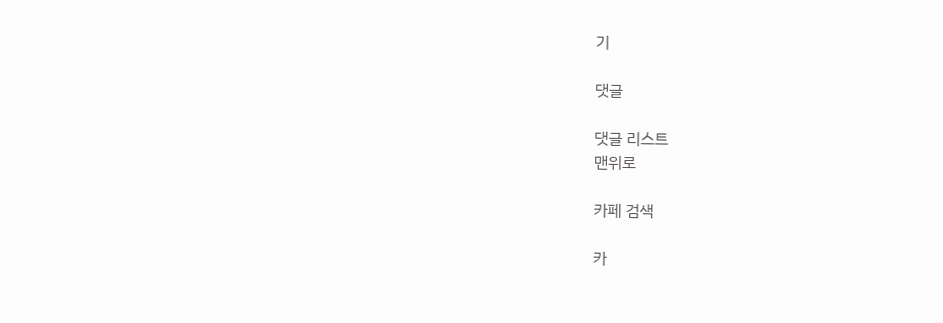기

댓글

댓글 리스트
맨위로

카페 검색

카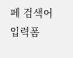페 검색어 입력폼